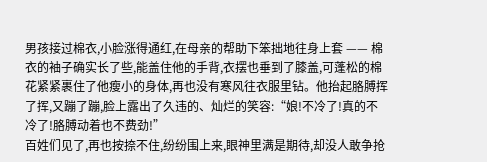男孩接过棉衣,小脸涨得通红,在母亲的帮助下笨拙地往身上套 —— 棉衣的袖子确实长了些,能盖住他的手背,衣摆也垂到了膝盖,可蓬松的棉花紧紧裹住了他瘦小的身体,再也没有寒风往衣服里钻。他抬起胳膊挥了挥,又蹦了蹦,脸上露出了久违的、灿烂的笑容:“娘!不冷了!真的不冷了!胳膊动着也不费劲!”
百姓们见了,再也按捺不住,纷纷围上来,眼神里满是期待,却没人敢争抢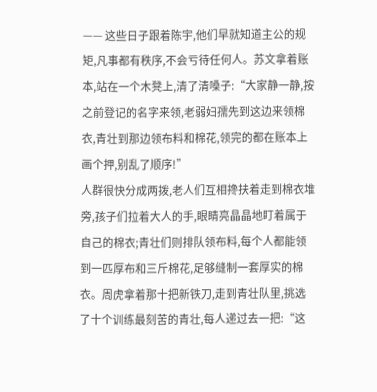—— 这些日子跟着陈宇,他们早就知道主公的规矩,凡事都有秩序,不会亏待任何人。苏文拿着账本,站在一个木凳上,清了清嗓子:“大家静一静,按之前登记的名字来领,老弱妇孺先到这边来领棉衣,青壮到那边领布料和棉花,领完的都在账本上画个押,别乱了顺序!”
人群很快分成两拨,老人们互相搀扶着走到棉衣堆旁,孩子们拉着大人的手,眼睛亮晶晶地盯着属于自己的棉衣;青壮们则排队领布料,每个人都能领到一匹厚布和三斤棉花,足够缝制一套厚实的棉衣。周虎拿着那十把新铁刀,走到青壮队里,挑选了十个训练最刻苦的青壮,每人递过去一把:“这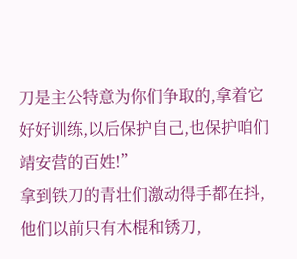刀是主公特意为你们争取的,拿着它好好训练,以后保护自己,也保护咱们靖安营的百姓!”
拿到铁刀的青壮们激动得手都在抖,他们以前只有木棍和锈刀,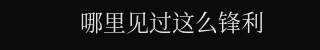哪里见过这么锋利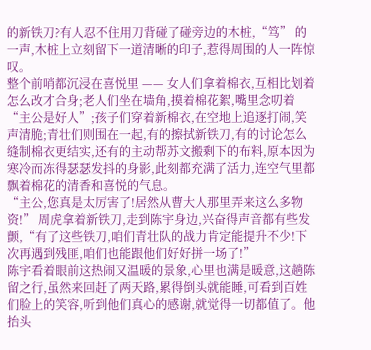的新铁刀?有人忍不住用刀背碰了碰旁边的木桩,“笃” 的一声,木桩上立刻留下一道清晰的印子,惹得周围的人一阵惊叹。
整个前哨都沉浸在喜悦里 —— 女人们拿着棉衣,互相比划着怎么改才合身;老人们坐在墙角,摸着棉花絮,嘴里念叨着 “主公是好人”;孩子们穿着新棉衣,在空地上追逐打闹,笑声清脆;青壮们则围在一起,有的擦拭新铁刀,有的讨论怎么缝制棉衣更结实,还有的主动帮苏文搬剩下的布料,原本因为寒冷而冻得瑟瑟发抖的身影,此刻都充满了活力,连空气里都飘着棉花的清香和喜悦的气息。
“主公,您真是太厉害了!居然从曹大人那里弄来这么多物资!” 周虎拿着新铁刀,走到陈宇身边,兴奋得声音都有些发颤,“有了这些铁刀,咱们青壮队的战力肯定能提升不少!下次再遇到残匪,咱们也能跟他们好好拼一场了!”
陈宇看着眼前这热闹又温暖的景象,心里也满是暖意,这趟陈留之行,虽然来回赶了两天路,累得倒头就能睡,可看到百姓们脸上的笑容,听到他们真心的感谢,就觉得一切都值了。他抬头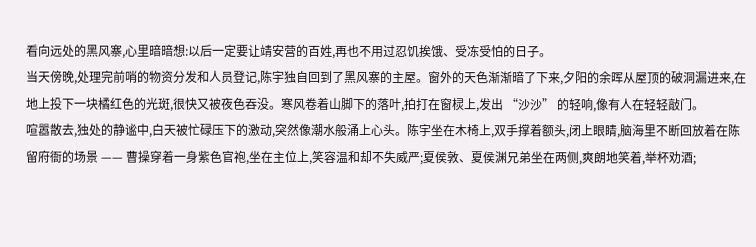看向远处的黑风寨,心里暗暗想:以后一定要让靖安营的百姓,再也不用过忍饥挨饿、受冻受怕的日子。
当天傍晚,处理完前哨的物资分发和人员登记,陈宇独自回到了黑风寨的主屋。窗外的天色渐渐暗了下来,夕阳的余晖从屋顶的破洞漏进来,在地上投下一块橘红色的光斑,很快又被夜色吞没。寒风卷着山脚下的落叶,拍打在窗棂上,发出 “沙沙” 的轻响,像有人在轻轻敲门。
喧嚣散去,独处的静谧中,白天被忙碌压下的激动,突然像潮水般涌上心头。陈宇坐在木椅上,双手撑着额头,闭上眼睛,脑海里不断回放着在陈留府衙的场景 —— 曹操穿着一身紫色官袍,坐在主位上,笑容温和却不失威严;夏侯敦、夏侯渊兄弟坐在两侧,爽朗地笑着,举杯劝酒;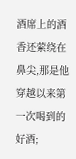酒席上的酒香还萦绕在鼻尖,那是他穿越以来第一次喝到的好酒;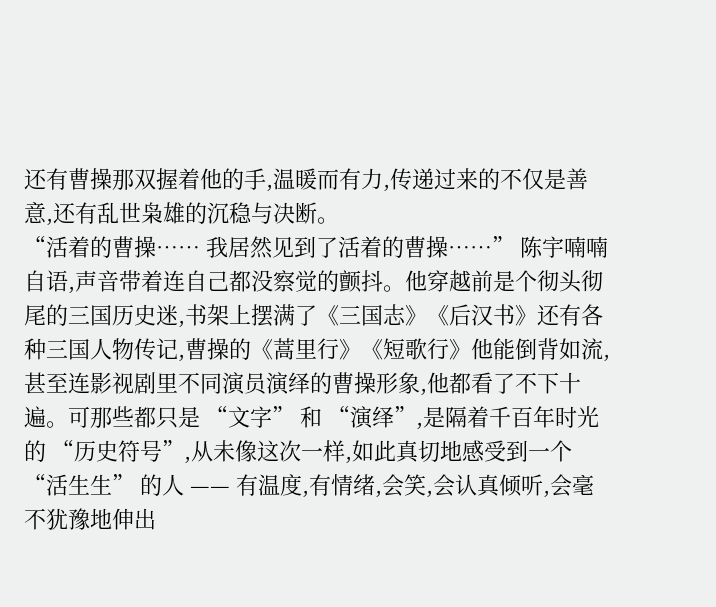还有曹操那双握着他的手,温暖而有力,传递过来的不仅是善意,还有乱世枭雄的沉稳与决断。
“活着的曹操…… 我居然见到了活着的曹操……” 陈宇喃喃自语,声音带着连自己都没察觉的颤抖。他穿越前是个彻头彻尾的三国历史迷,书架上摆满了《三国志》《后汉书》还有各种三国人物传记,曹操的《蒿里行》《短歌行》他能倒背如流,甚至连影视剧里不同演员演绎的曹操形象,他都看了不下十遍。可那些都只是 “文字” 和 “演绎”,是隔着千百年时光的 “历史符号”,从未像这次一样,如此真切地感受到一个 “活生生” 的人 —— 有温度,有情绪,会笑,会认真倾听,会毫不犹豫地伸出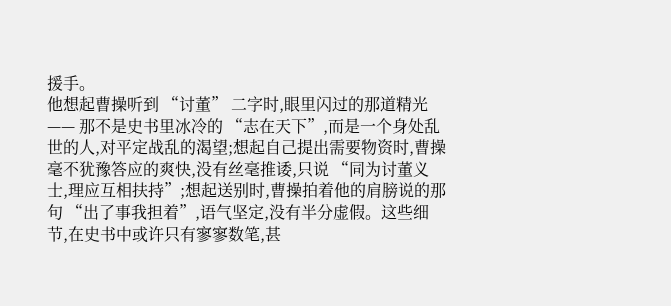援手。
他想起曹操听到 “讨董” 二字时,眼里闪过的那道精光 —— 那不是史书里冰冷的 “志在天下”,而是一个身处乱世的人,对平定战乱的渴望;想起自己提出需要物资时,曹操毫不犹豫答应的爽快,没有丝毫推诿,只说 “同为讨董义士,理应互相扶持”;想起送别时,曹操拍着他的肩膀说的那句 “出了事我担着”,语气坚定,没有半分虚假。这些细节,在史书中或许只有寥寥数笔,甚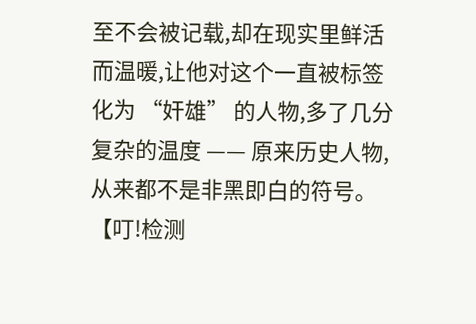至不会被记载,却在现实里鲜活而温暖,让他对这个一直被标签化为 “奸雄” 的人物,多了几分复杂的温度 —— 原来历史人物,从来都不是非黑即白的符号。
【叮!检测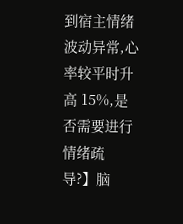到宿主情绪波动异常,心率较平时升高 15%,是否需要进行情绪疏导?】脑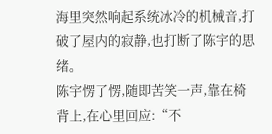海里突然响起系统冰冷的机械音,打破了屋内的寂静,也打断了陈宇的思绪。
陈宇愣了愣,随即苦笑一声,靠在椅背上,在心里回应:“不